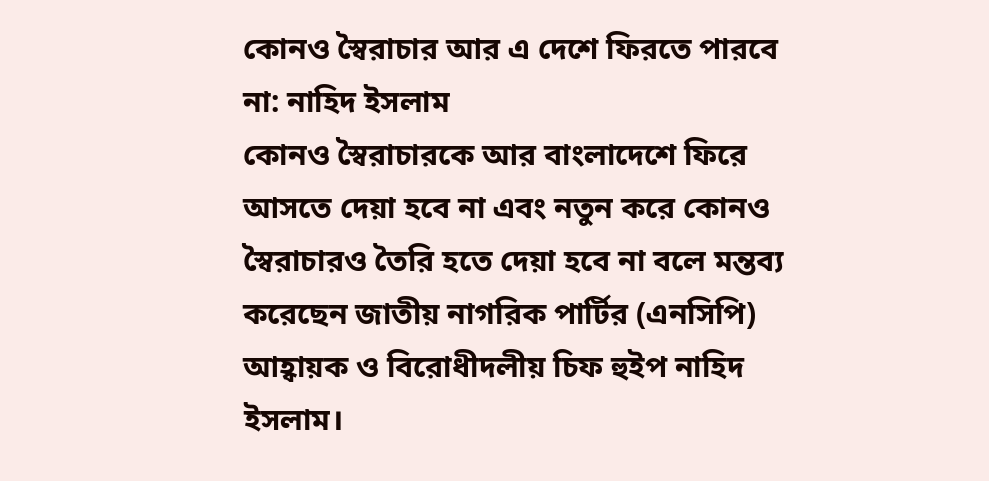কোনও স্বৈরাচার আর এ দেশে ফিরতে পারবে না: নাহিদ ইসলাম
কোনও স্বৈরাচারকে আর বাংলাদেশে ফিরে আসতে দেয়া হবে না এবং নতুন করে কোনও স্বৈরাচারও তৈরি হতে দেয়া হবে না বলে মন্তব্য করেছেন জাতীয় নাগরিক পার্টির (এনসিপি) আহ্বায়ক ও বিরোধীদলীয় চিফ হুইপ নাহিদ ইসলাম।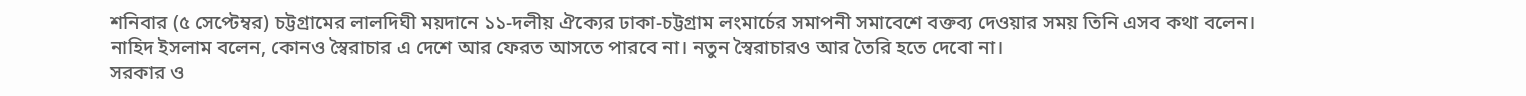শনিবার (৫ সেপ্টেম্বর) চট্টগ্রামের লালদিঘী ময়দানে ১১-দলীয় ঐক্যের ঢাকা-চট্টগ্রাম লংমার্চের সমাপনী সমাবেশে বক্তব্য দেওয়ার সময় তিনি এসব কথা বলেন।
নাহিদ ইসলাম বলেন, কোনও স্বৈরাচার এ দেশে আর ফেরত আসতে পারবে না। নতুন স্বৈরাচারও আর তৈরি হতে দেবো না।
সরকার ও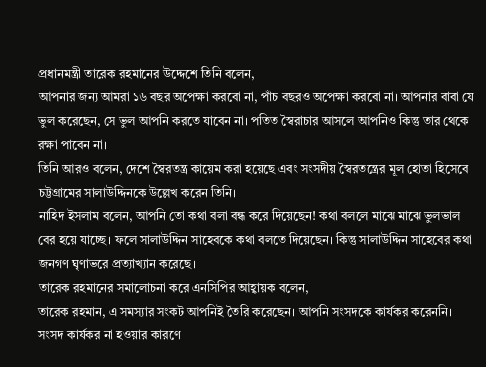প্রধানমন্ত্রী তারেক রহমানের উদ্দেশে তিনি বলেন,
আপনার জন্য আমরা ১৬ বছর অপেক্ষা করবো না, পাঁচ বছরও অপেক্ষা করবো না। আপনার বাবা যে ভুল করেছেন, সে ভুল আপনি করতে যাবেন না। পতিত স্বৈরাচার আসলে আপনিও কিন্তু তার থেকে রক্ষা পাবেন না।
তিনি আরও বলেন, দেশে স্বৈরতন্ত্র কায়েম করা হয়েছে এবং সংসদীয় স্বৈরতন্ত্রের মূল হোতা হিসেবে চট্টগ্রামের সালাউদ্দিনকে উল্লেখ করেন তিনি।
নাহিদ ইসলাম বলেন, আপনি তো কথা বলা বন্ধ করে দিয়েছেন! কথা বললে মাঝে মাঝে ভুলভাল বের হয়ে যাচ্ছে। ফলে সালাউদ্দিন সাহেবকে কথা বলতে দিয়েছেন। কিন্তু সালাউদ্দিন সাহেবের কথা জনগণ ঘৃণাভরে প্রত্যাখ্যান করেছে।
তারেক রহমানের সমালোচনা করে এনসিপির আহ্বায়ক বলেন,
তারেক রহমান, এ সমস্যার সংকট আপনিই তৈরি করেছেন। আপনি সংসদকে কার্যকর করেননি। সংসদ কার্যকর না হওয়ার কারণে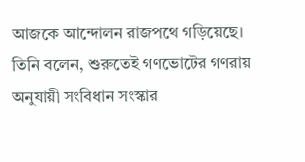আজকে আন্দোলন রাজপথে গড়িয়েছে।
তিনি বলেন, শুরুতেই গণভোটের গণরায় অনুযায়ী সংবিধান সংস্কার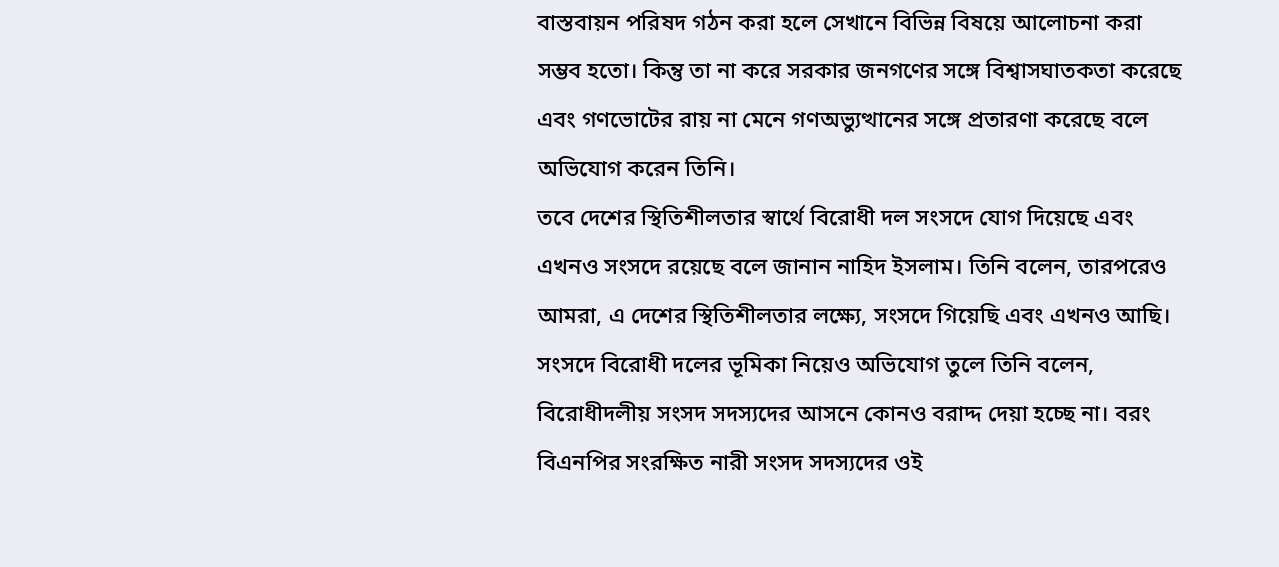বাস্তবায়ন পরিষদ গঠন করা হলে সেখানে বিভিন্ন বিষয়ে আলোচনা করা সম্ভব হতো। কিন্তু তা না করে সরকার জনগণের সঙ্গে বিশ্বাসঘাতকতা করেছে এবং গণভোটের রায় না মেনে গণঅভ্যুত্থানের সঙ্গে প্রতারণা করেছে বলে অভিযোগ করেন তিনি।
তবে দেশের স্থিতিশীলতার স্বার্থে বিরোধী দল সংসদে যোগ দিয়েছে এবং এখনও সংসদে রয়েছে বলে জানান নাহিদ ইসলাম। তিনি বলেন, তারপরেও আমরা, এ দেশের স্থিতিশীলতার লক্ষ্যে, সংসদে গিয়েছি এবং এখনও আছি।
সংসদে বিরোধী দলের ভূমিকা নিয়েও অভিযোগ তুলে তিনি বলেন, বিরোধীদলীয় সংসদ সদস্যদের আসনে কোনও বরাদ্দ দেয়া হচ্ছে না। বরং বিএনপির সংরক্ষিত নারী সংসদ সদস্যদের ওই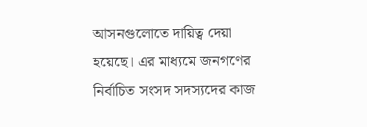আসনগুলোতে দায়িত্ব দেয়া হয়েছে। এর মাধ্যমে জনগণের নির্বাচিত সংসদ সদস্যদের কাজ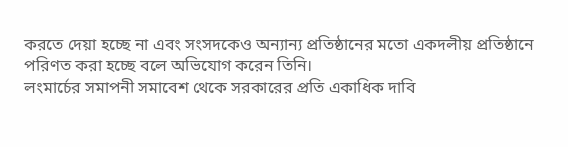করতে দেয়া হচ্ছে না এবং সংসদকেও অন্যান্য প্রতিষ্ঠানের মতো একদলীয় প্রতিষ্ঠানে পরিণত করা হচ্ছে বলে অভিযোগ করেন তিনি।
লংমার্চের সমাপনী সমাবেশ থেকে সরকারের প্রতি একাধিক দাবি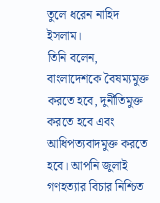তুলে ধরেন নাহিদ ইসলাম।
তিনি বলেন,
বাংলাদেশকে বৈষম্যমুক্ত করতে হবে, দুর্নীতিমুক্ত করতে হবে এবং আধিপত্যবাদমুক্ত করতে হবে। আপনি জুলাই গণহত্যার বিচার নিশ্চিত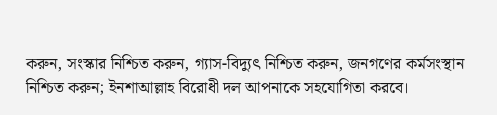করুন, সংস্কার নিশ্চিত করুন, গ্যাস-বিদ্যুৎ নিশ্চিত করুন, জনগণের কর্মসংস্থান নিশ্চিত করুন; ইনশাআল্লাহ বিরোধী দল আপনাকে সহযোগিতা করবে।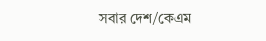সবার দেশ/কেএম